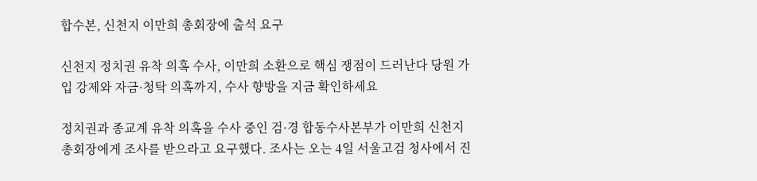합수본, 신천지 이만희 총회장에 출석 요구

신천지 정치권 유착 의혹 수사, 이만희 소환으로 핵심 쟁점이 드러난다 당원 가입 강제와 자금·청탁 의혹까지, 수사 향방을 지금 확인하세요

정치권과 종교계 유착 의혹을 수사 중인 검·경 합동수사본부가 이만희 신천지 총회장에게 조사를 받으라고 요구했다. 조사는 오는 4일 서울고검 청사에서 진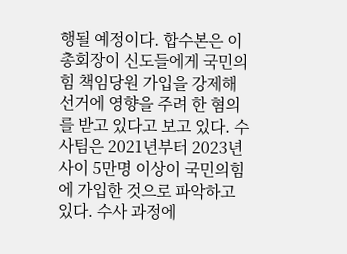행될 예정이다. 합수본은 이 총회장이 신도들에게 국민의힘 책임당원 가입을 강제해 선거에 영향을 주려 한 혐의를 받고 있다고 보고 있다. 수사팀은 2021년부터 2023년 사이 5만명 이상이 국민의힘에 가입한 것으로 파악하고 있다. 수사 과정에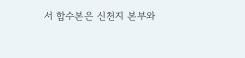서 합수본은 신천지 본부와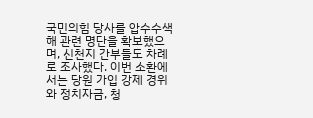국민의힘 당사를 압수수색해 관련 명단을 확보했으며, 신천지 간부들도 차례로 조사했다. 이번 소환에서는 당원 가입 강제 경위와 정치자금, 청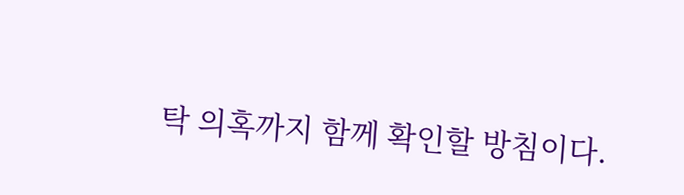탁 의혹까지 함께 확인할 방침이다.